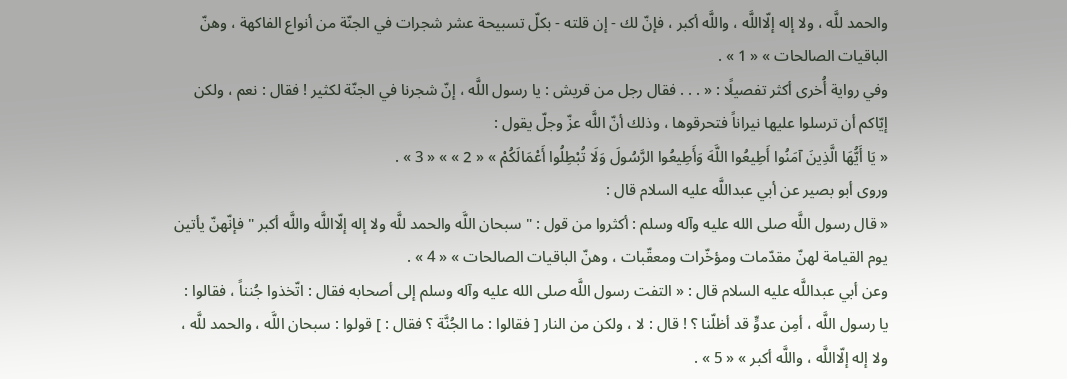والحمد للَّه ، ولا إله إلّااللَّه ، واللَّه أكبر ، فإنّ لك - إن قلته - بكلّ تسبيحة عشر شجرات في الجنّة من أنواع الفاكهة ، وهنّ الباقيات الصالحات » « 1 » .
وفي رواية أُخرى أكثر تفصيلًا : « . . . فقال رجل من قريش : يا رسول اللَّه ، إنّ شجرنا في الجنّة لكثير ! فقال : نعم ، ولكن إيّاكم أن ترسلوا عليها نيراناً فتحرقوها ، وذلك أنّ اللَّه عزّ وجلّ يقول :
« يَا أَيُّهَا الَّذِينَ آمَنُوا أَطِيعُوا اللَّهَ وَأَطِيعُوا الرَّسُولَ وَلَا تُبْطِلُوا أَعْمَالَكُمْ » « 2 » » « 3 » .
وروى أبو بصير عن أبي عبداللَّه عليه السلام قال :
« قال رسول اللَّه صلى الله عليه وآله وسلم : أكثروا من قول : " سبحان اللَّه والحمد للَّه ولا إله إلّااللَّه واللَّه أكبر " فإنّهنّ يأتين يوم القيامة لهنّ مقدّمات ومؤخّرات ومعقّبات ، وهنّ الباقيات الصالحات » « 4 » .
وعن أبي عبداللَّه عليه السلام قال : « التفت رسول اللَّه صلى الله عليه وآله وسلم إلى أصحابه فقال : اتّخذوا جُنناً ، فقالوا :
يا رسول اللَّه ، أمِن عدوٍّ قد أظلّنا ؟ ! قال : لا ، ولكن من النار [ فقالوا : ما الجُنَّة ؟ فقال : ] قولوا : سبحان اللَّه ، والحمد للَّه ، ولا إله إلّااللَّه ، واللَّه أكبر » « 5 » .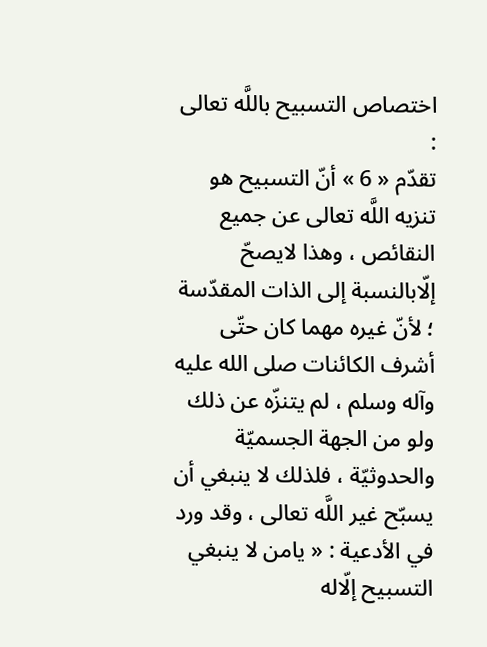اختصاص التسبيح باللَّه تعالى :
تقدّم « 6 » أنّ التسبيح هو تنزيه اللَّه تعالى عن جميع النقائص ، وهذا لايصحّ إلّابالنسبة إلى الذات المقدّسة ؛ لأنّ غيره مهما كان حتّى أشرف الكائنات صلى الله عليه وآله وسلم ، لم يتنزّه عن ذلك ولو من الجهة الجسميّة والحدوثيّة ، فلذلك لا ينبغي أن يسبّح غير اللَّه تعالى ، وقد ورد في الأدعية : « يامن لا ينبغي التسبيح إلّاله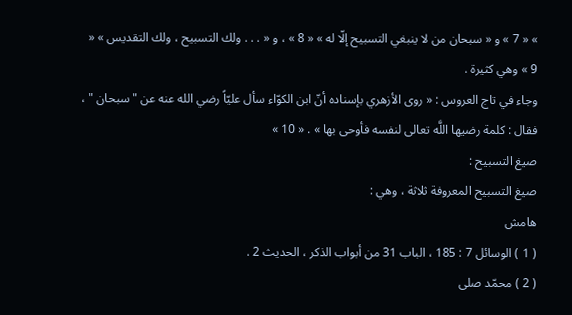» « 7 » و « سبحان من لا ينبغي التسبيح إلّا له » « 8 » ، و « . . . ولك التسبيح ، ولك التقديس » « 9 » وهي كثيرة .
وجاء في تاج العروس : « روى الأزهري بإسناده أنّ ابن الكوّاء سأل عليّاً رضي الله عنه عن " سبحان " ، فقال : كلمة رضيها اللَّه تعالى لنفسه فأوحى بها » . « 10 »
صيغ التسبيح :
صيغ التسبيح المعروفة ثلاثة ، وهي :
هامش
( 1 ) الوسائل 7 : 185 ، الباب 31 من أبواب الذكر ، الحديث 2 .
( 2 ) محمّد صلى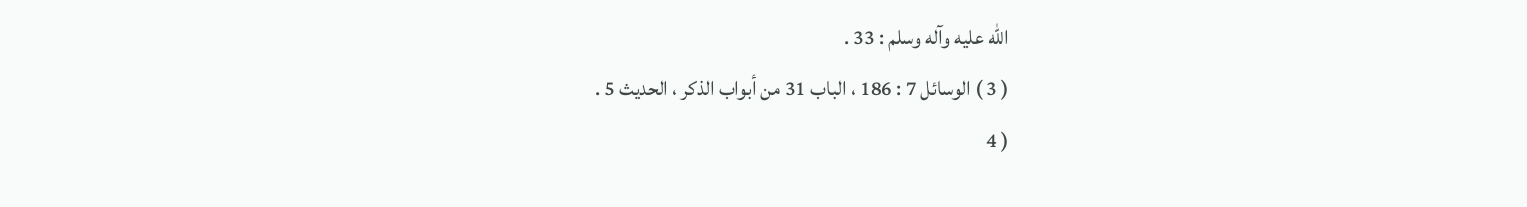الله عليه وآله وسلم : 33 .
( 3 ) الوسائل 7 : 186 ، الباب 31 من أبواب الذكر ، الحديث 5 .
( 4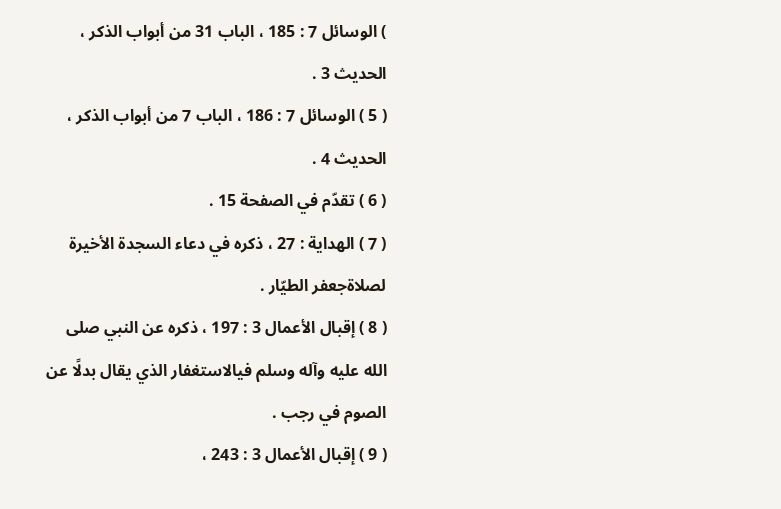) الوسائل 7 : 185 ، الباب 31 من أبواب الذكر ، الحديث 3 .
( 5 ) الوسائل 7 : 186 ، الباب 7 من أبواب الذكر ، الحديث 4 .
( 6 ) تقدّم في الصفحة 15 .
( 7 ) الهداية : 27 ، ذكره في دعاء السجدة الأخيرة لصلاةجعفر الطيّار .
( 8 ) إقبال الأعمال 3 : 197 ، ذكره عن النبي صلى الله عليه وآله وسلم فيالاستغفار الذي يقال بدلًا عن الصوم في رجب .
( 9 ) إقبال الأعمال 3 : 243 ،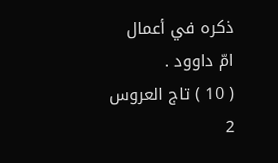ذكره في أعمال امّ داوود .
( 10 ) تاج العروس 2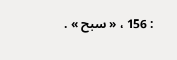: 156 ، « سبح » .